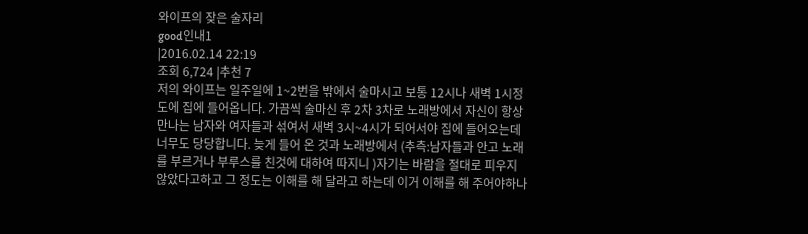와이프의 잦은 술자리
good인내1
|2016.02.14 22:19
조회 6,724 |추천 7
저의 와이프는 일주일에 1~2번을 밖에서 술마시고 보통 12시나 새벽 1시정도에 집에 들어옵니다. 가끔씩 술마신 후 2차 3차로 노래방에서 자신이 항상 만나는 남자와 여자들과 섞여서 새벽 3시~4시가 되어서야 집에 들어오는데 너무도 당당합니다. 늦게 들어 온 것과 노래방에서 (추측:남자들과 안고 노래를 부르거나 부루스를 친것에 대하여 따지니 )자기는 바람을 절대로 피우지 않았다고하고 그 정도는 이해를 해 달라고 하는데 이거 이해를 해 주어야하나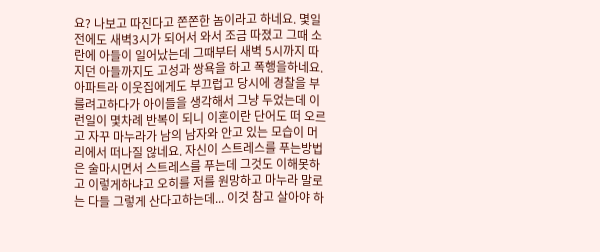요? 나보고 따진다고 쫀쫀한 놈이라고 하네요. 몇일전에도 새벽3시가 되어서 와서 조금 따졌고 그때 소란에 아들이 일어났는데 그때부터 새벽 5시까지 따지던 아들까지도 고성과 쌍욕을 하고 폭행을하네요. 아파트라 이웃집에게도 부끄럽고 당시에 경찰을 부를려고하다가 아이들을 생각해서 그냥 두었는데 이런일이 몇차례 반복이 되니 이혼이란 단어도 떠 오르고 자꾸 마누라가 남의 남자와 안고 있는 모습이 머리에서 떠나질 않네요. 자신이 스트레스를 푸는방법은 술마시면서 스트레스를 푸는데 그것도 이해못하고 이렇게하냐고 오히를 저를 원망하고 마누라 말로는 다들 그렇게 산다고하는데... 이것 참고 살아야 하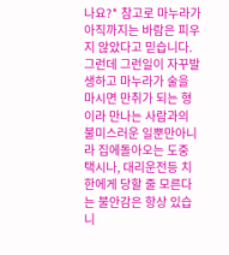나요?* 참고로 마누라가 아직까지는 바람은 피우지 않았다고 믿습니다. 그런데 그런일이 자꾸발생하고 마누라가 술을 마시면 만취가 되는 형이라 만나는 사람과의 불미스러운 일뿐만아니라 집에돌아오는 도중 택시나, 대리운전등 치한에게 당할 줄 모른다는 불안감은 항상 있습니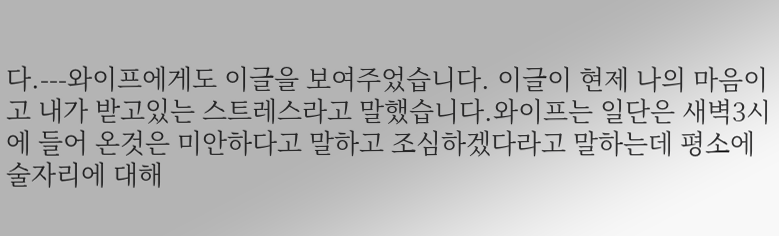다.---와이프에게도 이글을 보여주었습니다. 이글이 현제 나의 마음이고 내가 받고있는 스트레스라고 말했습니다.와이프는 일단은 새벽3시에 들어 온것은 미안하다고 말하고 조심하겠다라고 말하는데 평소에 술자리에 대해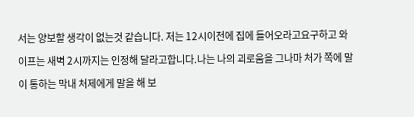서는 양보할 생각이 없는것 같습니다. 저는 12시이전에 집에 들어오라고요구하고 와이프는 새벽 2시까지는 인정해 달라고합니다.나는 나의 괴로움을 그나마 처가 쪽에 말이 통하는 막내 처제에게 말을 해 보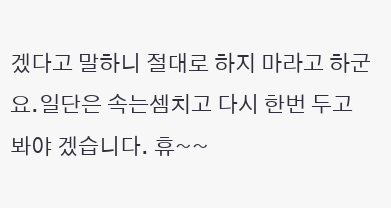겠다고 말하니 절대로 하지 마라고 하군요.일단은 속는셈치고 다시 한번 두고 봐야 겠습니다. 휴~~